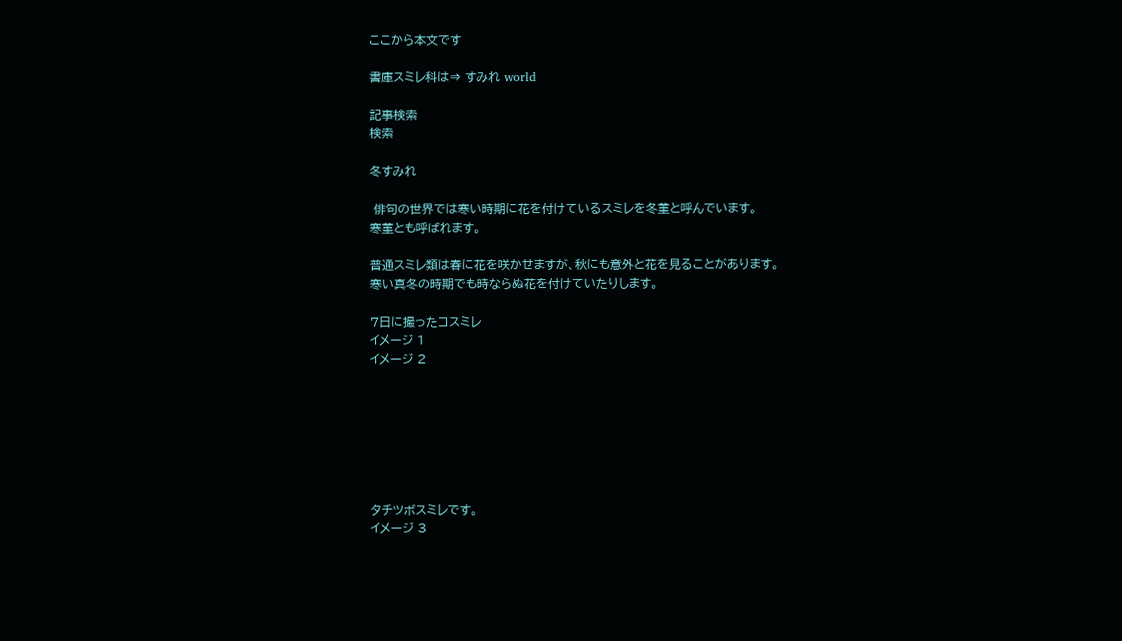ここから本文です

書庫スミレ科は⇒ すみれ world

記事検索
検索

冬すみれ

 俳句の世界では寒い時期に花を付けているスミレを冬菫と呼んでいます。
寒菫とも呼ばれます。

普通スミレ類は春に花を咲かせますが、秋にも意外と花を見ることがあります。
寒い真冬の時期でも時ならぬ花を付けていたりします。

7日に撮ったコスミレ
イメージ 1
イメージ 2







タチツボスミレです。
イメージ 3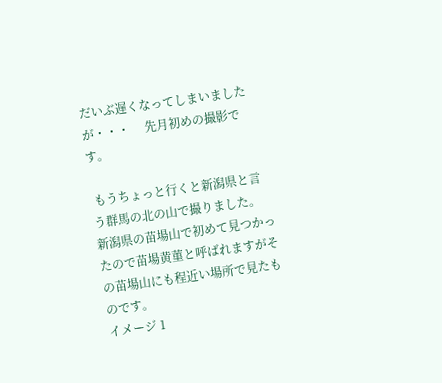だいぶ遅くなってしまいましたが・・・     先月初めの撮影です。

 もうちょっと行くと新潟県と言う群馬の北の山で撮りました。
新潟県の苗場山で初めて見つかったので苗場黄菫と呼ばれますがその苗場山にも程近い場所で見たものです。
イメージ 1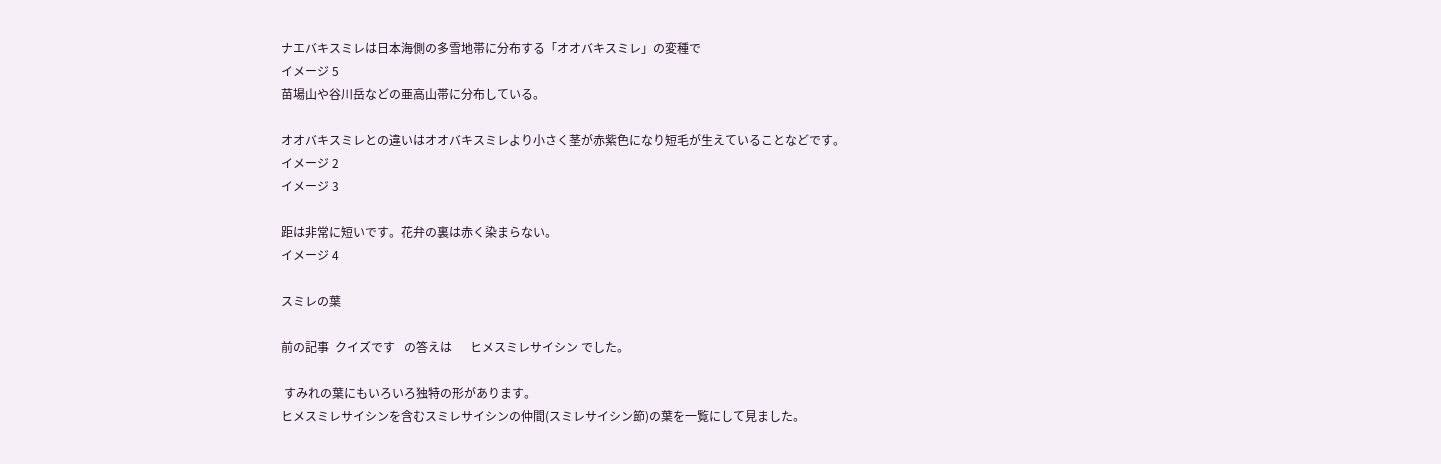ナエバキスミレは日本海側の多雪地帯に分布する「オオバキスミレ」の変種で
イメージ 5
苗場山や谷川岳などの亜高山帯に分布している。

オオバキスミレとの違いはオオバキスミレより小さく茎が赤紫色になり短毛が生えていることなどです。
イメージ 2
イメージ 3

距は非常に短いです。花弁の裏は赤く染まらない。
イメージ 4

スミレの葉

前の記事  クイズです   の答えは      ヒメスミレサイシン でした。

 すみれの葉にもいろいろ独特の形があります。
ヒメスミレサイシンを含むスミレサイシンの仲間(スミレサイシン節)の葉を一覧にして見ました。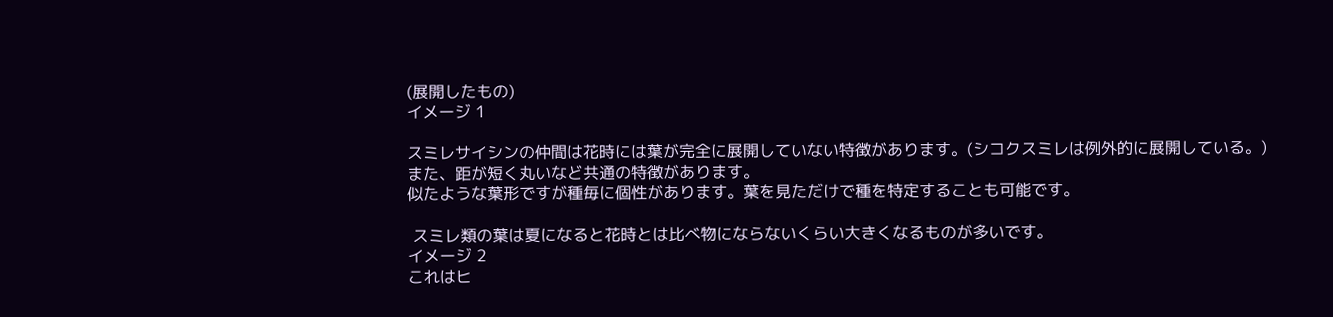(展開したもの)
イメージ 1

スミレサイシンの仲間は花時には葉が完全に展開していない特徴があります。(シコクスミレは例外的に展開している。)
また、距が短く丸いなど共通の特徴があります。
似たような葉形ですが種毎に個性があります。葉を見ただけで種を特定することも可能です。

 スミレ類の葉は夏になると花時とは比べ物にならないくらい大きくなるものが多いです。
イメージ 2
これはヒ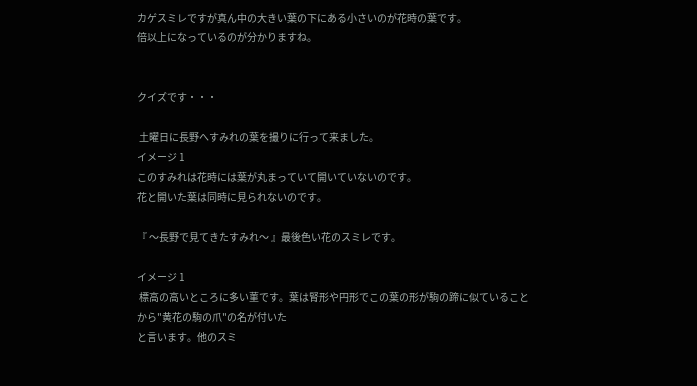カゲスミレですが真ん中の大きい葉の下にある小さいのが花時の葉です。
倍以上になっているのが分かりますね。


クイズです・・・

 土曜日に長野へすみれの葉を撮りに行って来ました。
イメージ 1
このすみれは花時には葉が丸まっていて開いていないのです。
花と開いた葉は同時に見られないのです。

『 〜長野で見てきたすみれ〜 』最後色い花のスミレです。

イメージ 1
 標高の高いところに多い菫です。葉は腎形や円形でこの葉の形が駒の蹄に似ていること
から"黄花の駒の爪"の名が付いた
と言います。他のスミ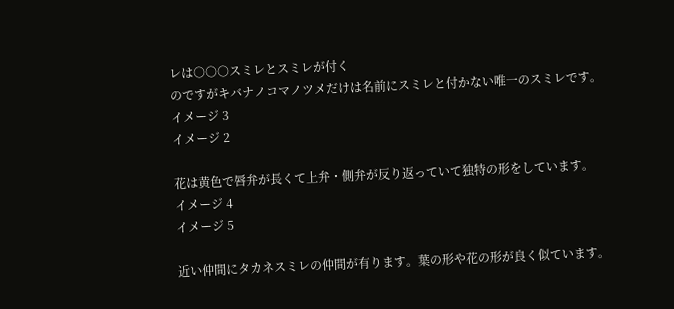レは○○○スミレとスミレが付く
のですがキバナノコマノツメだけは名前にスミレと付かない唯一のスミレです。
イメージ 3
イメージ 2

花は黄色で唇弁が長くて上弁・側弁が反り返っていて独特の形をしています。
イメージ 4
イメージ 5

近い仲間にタカネスミレの仲間が有ります。葉の形や花の形が良く似ています。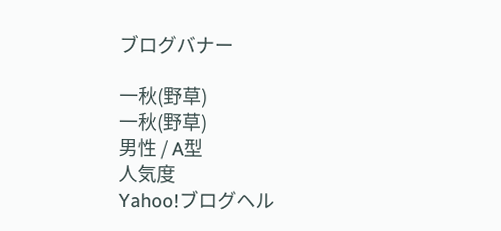ブログバナー

一秋(野草)
一秋(野草)
男性 / A型
人気度
Yahoo!ブログヘル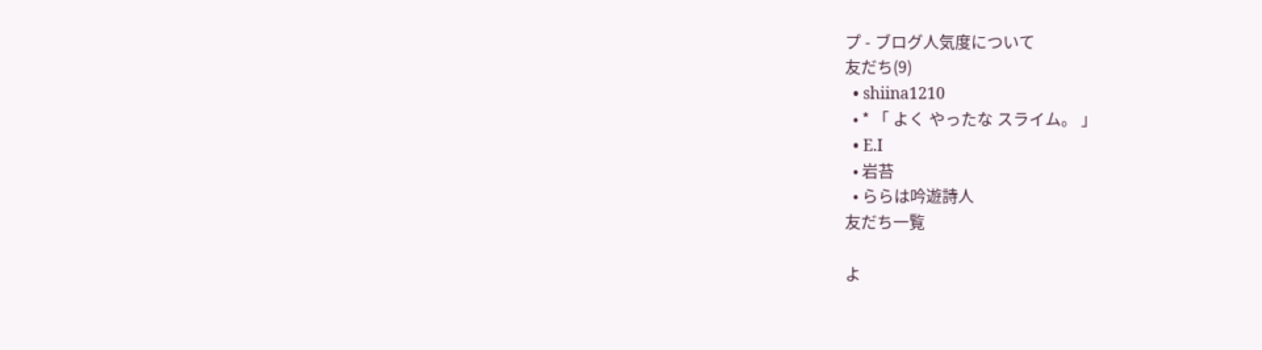プ - ブログ人気度について
友だち(9)
  • shiina1210
  • * 「 よく やったな スライム。 」
  • E.I
  • 岩苔
  • ららは吟遊詩人
友だち一覧

よ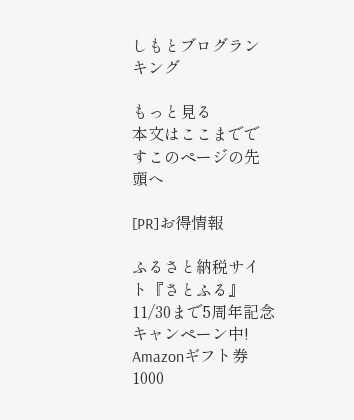しもとブログランキング

もっと見る
本文はここまでですこのページの先頭へ

[PR]お得情報

ふるさと納税サイト『さとふる』
11/30まで5周年記念キャンペーン中!
Amazonギフト券1000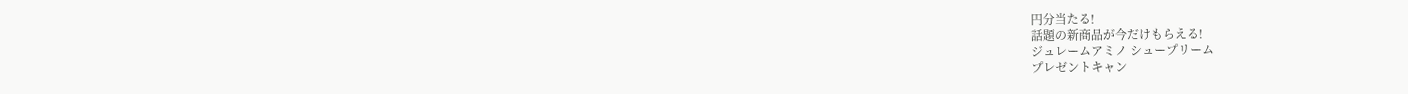円分当たる!
話題の新商品が今だけもらえる!
ジュレームアミノ シュープリーム
プレゼントキャン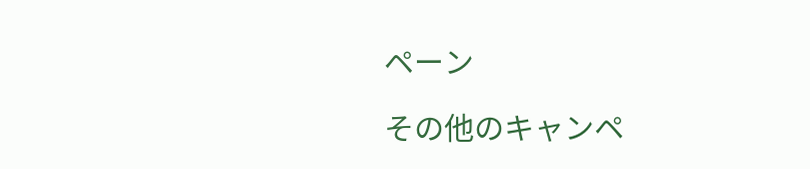ペーン

その他のキャンペ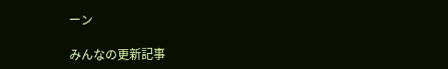ーン

みんなの更新記事